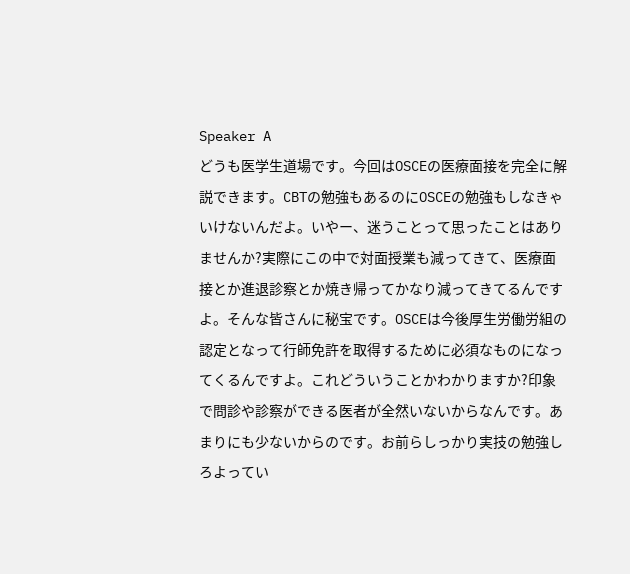Speaker A
どうも医学生道場です。今回はOSCEの医療面接を完全に解説できます。CBTの勉強もあるのにOSCEの勉強もしなきゃいけないんだよ。いやー、迷うことって思ったことはありませんか?実際にこの中で対面授業も減ってきて、医療面接とか進退診察とか焼き帰ってかなり減ってきてるんですよ。そんな皆さんに秘宝です。OSCEは今後厚生労働労組の認定となって行師免許を取得するために必須なものになってくるんですよ。これどういうことかわかりますか?印象で問診や診察ができる医者が全然いないからなんです。あまりにも少ないからのです。お前らしっかり実技の勉強しろよってい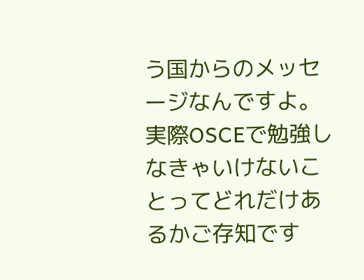う国からのメッセージなんですよ。実際OSCEで勉強しなきゃいけないことってどれだけあるかご存知です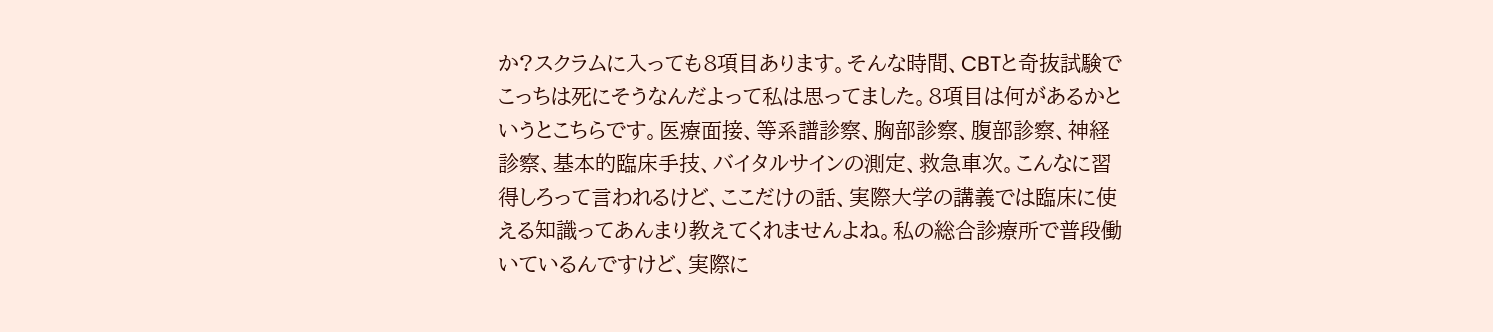か?スクラムに入っても8項目あります。そんな時間、CBTと奇抜試験でこっちは死にそうなんだよって私は思ってました。8項目は何があるかというとこちらです。医療面接、等系譜診察、胸部診察、腹部診察、神経診察、基本的臨床手技、バイタルサインの測定、救急車次。こんなに習得しろって言われるけど、ここだけの話、実際大学の講義では臨床に使える知識ってあんまり教えてくれませんよね。私の総合診療所で普段働いているんですけど、実際に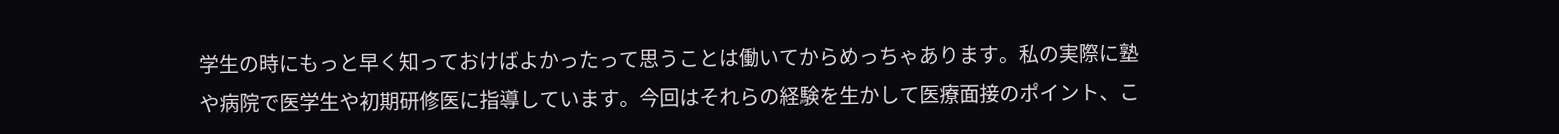学生の時にもっと早く知っておけばよかったって思うことは働いてからめっちゃあります。私の実際に塾や病院で医学生や初期研修医に指導しています。今回はそれらの経験を生かして医療面接のポイント、こ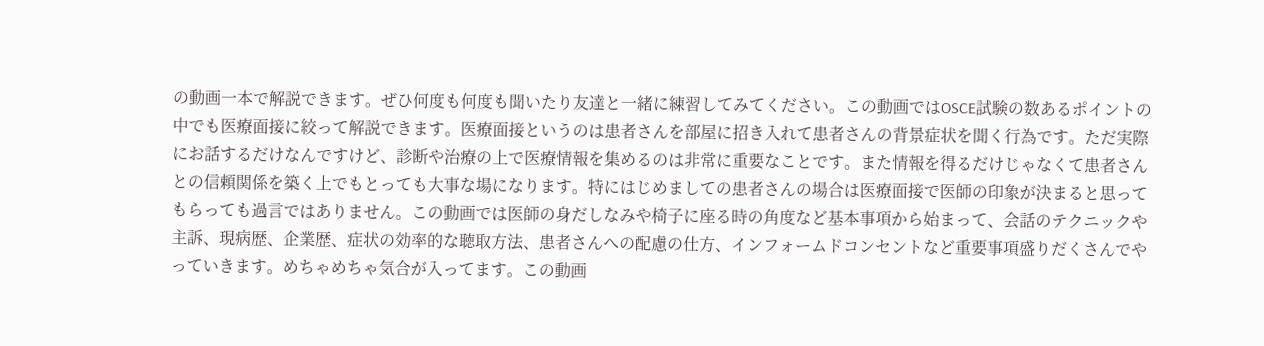の動画一本で解説できます。ぜひ何度も何度も聞いたり友達と一緒に練習してみてください。この動画ではOSCE試験の数あるポイントの中でも医療面接に絞って解説できます。医療面接というのは患者さんを部屋に招き入れて患者さんの背景症状を聞く行為です。ただ実際にお話するだけなんですけど、診断や治療の上で医療情報を集めるのは非常に重要なことです。また情報を得るだけじゃなくて患者さんとの信頼関係を築く上でもとっても大事な場になります。特にはじめましての患者さんの場合は医療面接で医師の印象が決まると思ってもらっても過言ではありません。この動画では医師の身だしなみや椅子に座る時の角度など基本事項から始まって、会話のテクニックや主訴、現病歴、企業歴、症状の効率的な聴取方法、患者さんへの配慮の仕方、インフォームドコンセントなど重要事項盛りだくさんでやっていきます。めちゃめちゃ気合が入ってます。この動画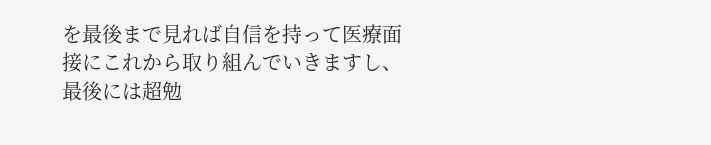を最後まで見れば自信を持って医療面接にこれから取り組んでいきますし、最後には超勉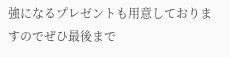強になるプレゼントも用意しておりますのでぜひ最後まで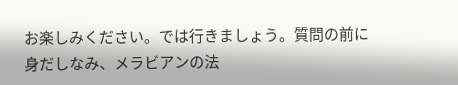お楽しみください。では行きましょう。質問の前に身だしなみ、メラビアンの法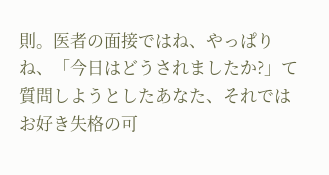則。医者の面接ではね、やっぱりね、「今日はどうされましたか?」て質問しようとしたあなた、それではお好き失格の可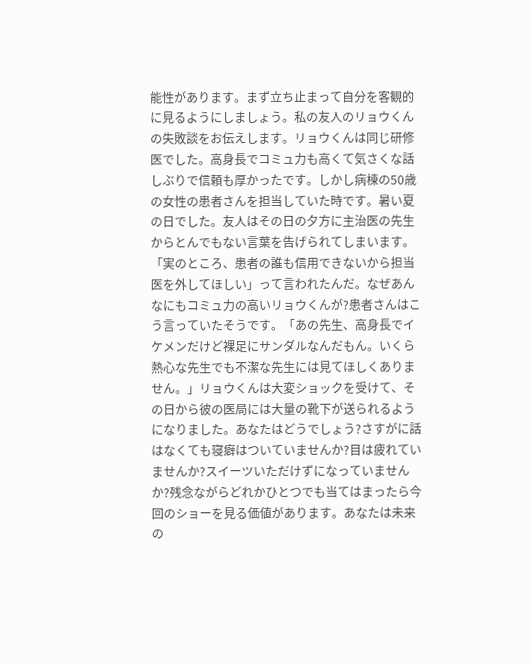能性があります。まず立ち止まって自分を客観的に見るようにしましょう。私の友人のリョウくんの失敗談をお伝えします。リョウくんは同じ研修医でした。高身長でコミュ力も高くて気さくな話しぶりで信頼も厚かったです。しかし病棟の50歳の女性の患者さんを担当していた時です。暑い夏の日でした。友人はその日の夕方に主治医の先生からとんでもない言葉を告げられてしまいます。「実のところ、患者の誰も信用できないから担当医を外してほしい」って言われたんだ。なぜあんなにもコミュ力の高いリョウくんが?患者さんはこう言っていたそうです。「あの先生、高身長でイケメンだけど裸足にサンダルなんだもん。いくら熱心な先生でも不潔な先生には見てほしくありません。」リョウくんは大変ショックを受けて、その日から彼の医局には大量の靴下が送られるようになりました。あなたはどうでしょう?さすがに話はなくても寝癖はついていませんか?目は疲れていませんか?スイーツいただけずになっていませんか?残念ながらどれかひとつでも当てはまったら今回のショーを見る価値があります。あなたは未来の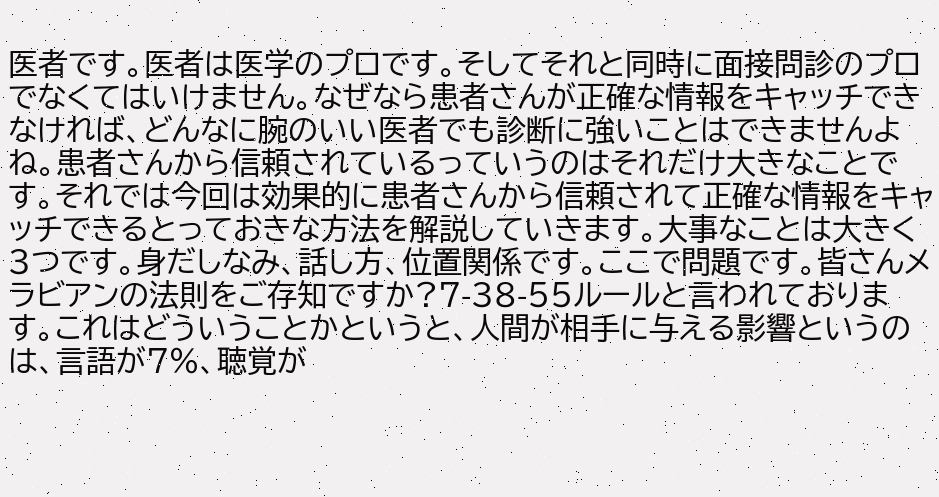医者です。医者は医学のプロです。そしてそれと同時に面接問診のプロでなくてはいけません。なぜなら患者さんが正確な情報をキャッチできなければ、どんなに腕のいい医者でも診断に強いことはできませんよね。患者さんから信頼されているっていうのはそれだけ大きなことです。それでは今回は効果的に患者さんから信頼されて正確な情報をキャッチできるとっておきな方法を解説していきます。大事なことは大きく3つです。身だしなみ、話し方、位置関係です。ここで問題です。皆さんメラビアンの法則をご存知ですか?7-38-55ルールと言われております。これはどういうことかというと、人間が相手に与える影響というのは、言語が7%、聴覚が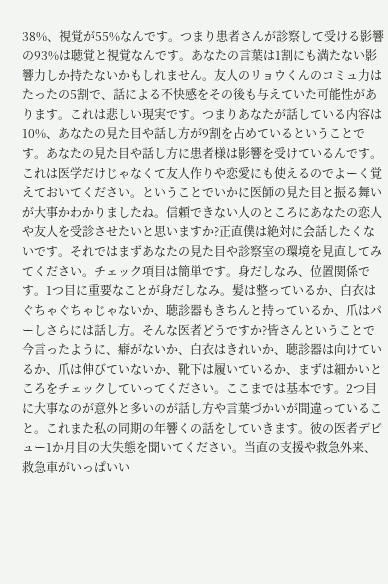38%、視覚が55%なんです。つまり患者さんが診察して受ける影響の93%は聴覚と視覚なんです。あなたの言葉は1割にも満たない影響力しか持たないかもしれません。友人のリョウくんのコミュ力はたったの5割で、話による不快感をその後も与えていた可能性があります。これは悲しい現実です。つまりあなたが話している内容は10%、あなたの見た目や話し方が9割を占めているということです。あなたの見た目や話し方に患者様は影響を受けているんです。これは医学だけじゃなくて友人作りや恋愛にも使えるのでよーく覚えておいてください。ということでいかに医師の見た目と振る舞いが大事かわかりましたね。信頼できない人のところにあなたの恋人や友人を受診させたいと思いますか?正直僕は絶対に会話したくないです。それではまずあなたの見た目や診察室の環境を見直してみてください。チェック項目は簡単です。身だしなみ、位置関係です。1つ目に重要なことが身だしなみ。髪は整っているか、白衣はぐちゃぐちゃじゃないか、聴診器もきちんと持っているか、爪はパーしさらには話し方。そんな医者どうですか?皆さんということで今言ったように、癖がないか、白衣はきれいか、聴診器は向けているか、爪は伸びていないか、靴下は履いているか、まずは細かいところをチェックしていってください。ここまでは基本です。2つ目に大事なのが意外と多いのが話し方や言葉づかいが間違っていること。これまた私の同期の年響くの話をしていきます。彼の医者デビュー1か月目の大失態を聞いてください。当直の支援や救急外来、救急車がいっぱいい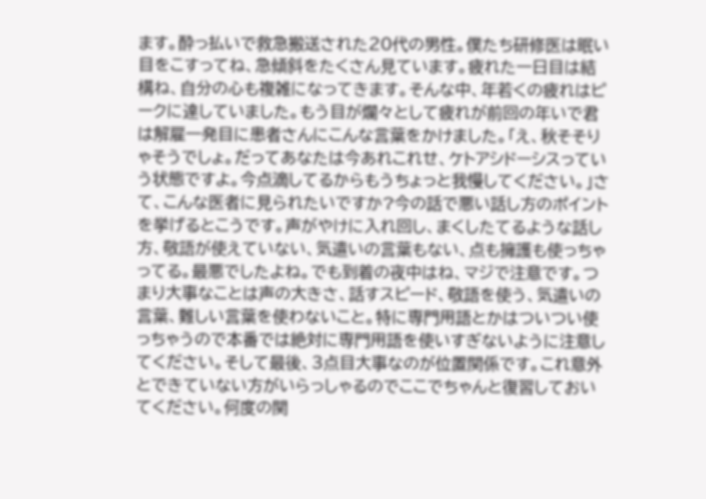ます。酔っ払いで救急搬送された20代の男性。僕たち研修医は眠い目をこすってね、急傾斜をたくさん見ています。疲れた一日目は結構ね、自分の心も複雑になってきます。そんな中、年若くの疲れはピークに達していました。もう目が爛々として疲れが前回の年いで君は解雇一発目に患者さんにこんな言葉をかけました。「え、秋そそりゃそうでしょ。だってあなたは今あれこれせ、ケトアシドーシスっていう状態ですよ。今点滴してるからもうちょっと我慢してください。」さて、こんな医者に見られたいですか?今の話で悪い話し方のポイントを挙げるとこうです。声がやけに入れ回し、まくしたてるような話し方、敬語が使えていない、気遣いの言葉もない、点も擁護も使っちゃってる。最悪でしたよね。でも到着の夜中はね、マジで注意です。つまり大事なことは声の大きさ、話すスピード、敬語を使う、気遣いの言葉、難しい言葉を使わないこと。特に専門用語とかはついつい使っちゃうので本番では絶対に専門用語を使いすぎないように注意してください。そして最後、3点目大事なのが位置関係です。これ意外とできていない方がいらっしゃるのでここでちゃんと復習しておいてください。何度の関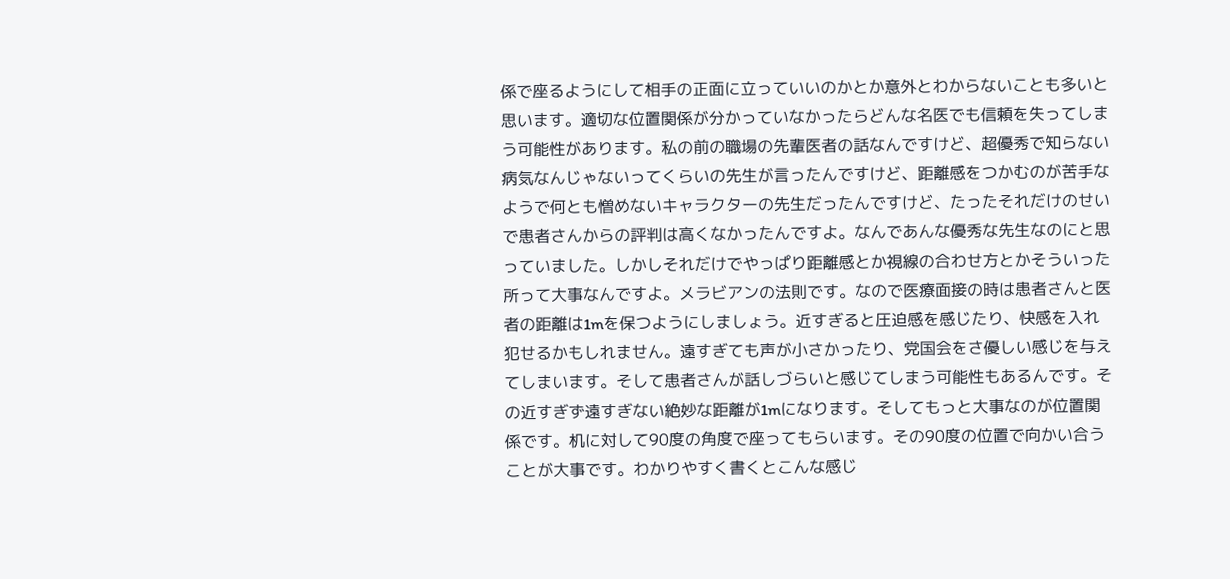係で座るようにして相手の正面に立っていいのかとか意外とわからないことも多いと思います。適切な位置関係が分かっていなかったらどんな名医でも信頼を失ってしまう可能性があります。私の前の職場の先輩医者の話なんですけど、超優秀で知らない病気なんじゃないってくらいの先生が言ったんですけど、距離感をつかむのが苦手なようで何とも憎めないキャラクターの先生だったんですけど、たったそれだけのせいで患者さんからの評判は高くなかったんですよ。なんであんな優秀な先生なのにと思っていました。しかしそれだけでやっぱり距離感とか視線の合わせ方とかそういった所って大事なんですよ。メラビアンの法則です。なので医療面接の時は患者さんと医者の距離は1mを保つようにしましょう。近すぎると圧迫感を感じたり、快感を入れ犯せるかもしれません。遠すぎても声が小さかったり、党国会をさ優しい感じを与えてしまいます。そして患者さんが話しづらいと感じてしまう可能性もあるんです。その近すぎず遠すぎない絶妙な距離が1mになります。そしてもっと大事なのが位置関係です。机に対して90度の角度で座ってもらいます。その90度の位置で向かい合うことが大事です。わかりやすく書くとこんな感じ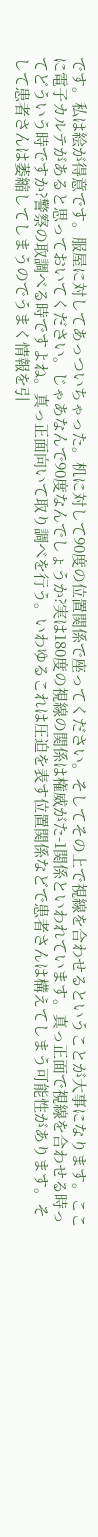です。私は絵が得意です。服屋に対してあっついちゃった。机に対して90度の位置関係で座ってください。そしてその上で視線を合わせるということが大事になります。ここに電子カルテがあると思っておいてください。じゃあなんで90度なんでしょうか?実は180度の視線の関係は権威がた-1関係といわれています。真っ正面で視線を合わせる時ってどういう時ですか?警察の取調べる時ですよね。真っ正面向いて取り調べを行う。いわゆるこれは圧迫を表す位置関係などで患者さんは構えてしまう可能性があります。そして患者さんは萎縮してしまうのでうまく情報を引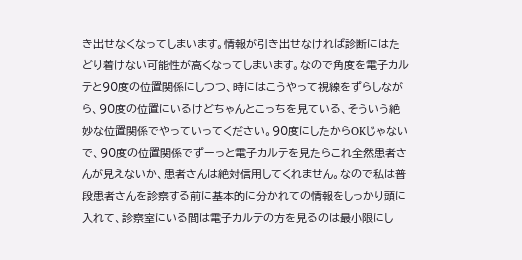き出せなくなってしまいます。情報が引き出せなければ診断にはたどり着けない可能性が高くなってしまいます。なので角度を電子カルテと90度の位置関係にしつつ、時にはこうやって視線をずらしながら、90度の位置にいるけどちゃんとこっちを見ている、そういう絶妙な位置関係でやっていってください。90度にしたからOKじゃないで、90度の位置関係でずーっと電子カルテを見たらこれ全然患者さんが見えないか、患者さんは絶対信用してくれません。なので私は普段患者さんを診察する前に基本的に分かれての情報をしっかり頭に入れて、診察室にいる間は電子カルテの方を見るのは最小限にし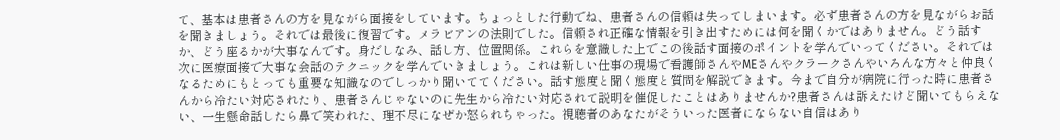て、基本は患者さんの方を見ながら面接をしています。ちょっとした行動でね、患者さんの信頼は失ってしまいます。必ず患者さんの方を見ながらお話を聞きましょう。それでは最後に復習です。メラビアンの法則でした。信頼され正確な情報を引き出すためには何を聞くかではありません。どう話すか、どう座るかが大事なんです。身だしなみ、話し方、位置関係。これらを意識した上でこの後話す面接のポイントを学んでいってください。それでは次に医療面接で大事な会話のテクニックを学んでいきましょう。これは新しい仕事の現場で看護師さんやMEさんやクラークさんやいろんな方々と仲良くなるためにもとっても重要な知識なのでしっかり聞いててください。話す態度と聞く態度と質問を解説できます。今まで自分が病院に行った時に患者さんから冷たい対応されたり、患者さんじゃないのに先生から冷たい対応されて説明を催促したことはありませんか?患者さんは訴えたけど聞いてもらえない、一生懸命話したら鼻で笑われた、理不尽になぜか怒られちゃった。視聴者のあなたがそういった医者にならない自信はあり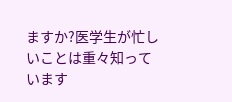ますか?医学生が忙しいことは重々知っています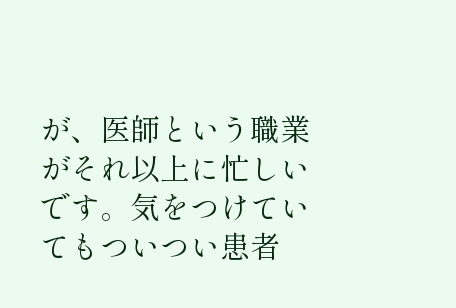が、医師という職業がそれ以上に忙しいです。気をつけていてもついつい患者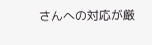さんへの対応が厳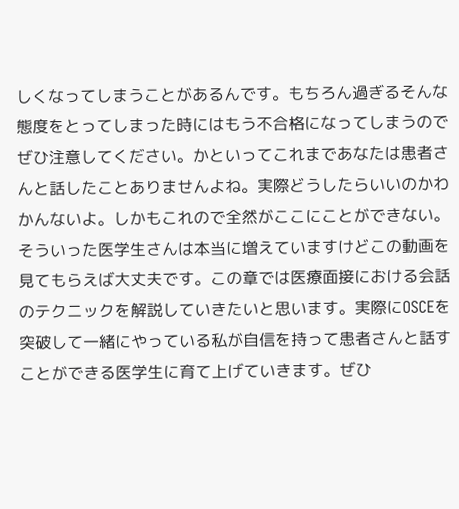しくなってしまうことがあるんです。もちろん過ぎるそんな態度をとってしまった時にはもう不合格になってしまうのでぜひ注意してください。かといってこれまであなたは患者さんと話したことありませんよね。実際どうしたらいいのかわかんないよ。しかもこれので全然がここにことができない。そういった医学生さんは本当に増えていますけどこの動画を見てもらえば大丈夫です。この章では医療面接における会話のテクニックを解説していきたいと思います。実際にOSCEを突破して一緒にやっている私が自信を持って患者さんと話すことができる医学生に育て上げていきます。ぜひ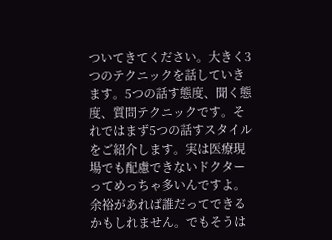ついてきてください。大きく3つのテクニックを話していきます。5つの話す態度、聞く態度、質問テクニックです。それではまず5つの話すスタイルをご紹介します。実は医療現場でも配慮できないドクターってめっちゃ多いんですよ。余裕があれば誰だってできるかもしれません。でもそうは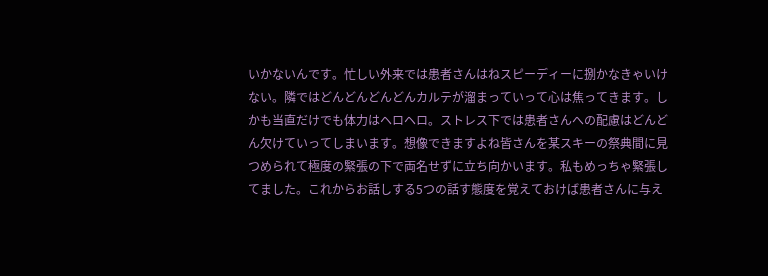いかないんです。忙しい外来では患者さんはねスピーディーに捌かなきゃいけない。隣ではどんどんどんどんカルテが溜まっていって心は焦ってきます。しかも当直だけでも体力はヘロヘロ。ストレス下では患者さんへの配慮はどんどん欠けていってしまいます。想像できますよね皆さんを某スキーの祭典間に見つめられて極度の緊張の下で両名せずに立ち向かいます。私もめっちゃ緊張してました。これからお話しする5つの話す態度を覚えておけば患者さんに与え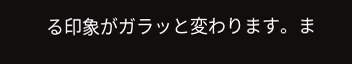る印象がガラッと変わります。ま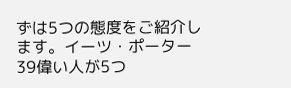ずは5つの態度をご紹介します。イーツ・ポーター39偉い人が5つ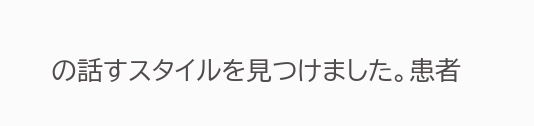の話すスタイルを見つけました。患者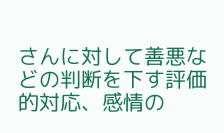さんに対して善悪などの判断を下す評価的対応、感情の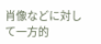肖像などに対して一方的